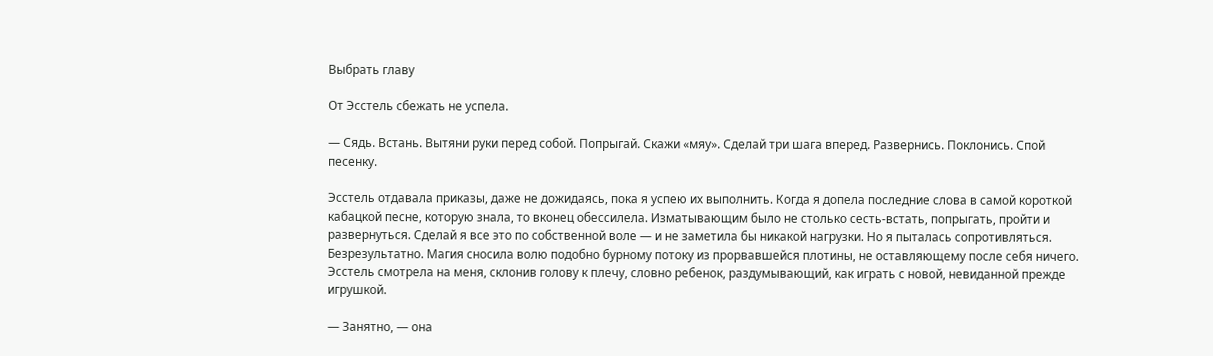Выбрать главу

От Эсстель сбежать не успела.

— Сядь. Встань. Вытяни руки перед собой. Попрыгай. Скажи «мяу». Сделай три шага вперед. Развернись. Поклонись. Спой песенку.

Эсстель отдавала приказы, даже не дожидаясь, пока я успею их выполнить. Когда я допела последние слова в самой короткой кабацкой песне, которую знала, то вконец обессилела. Изматывающим было не столько сесть-встать, попрыгать, пройти и развернуться. Сделай я все это по собственной воле — и не заметила бы никакой нагрузки. Но я пыталась сопротивляться. Безрезультатно. Магия сносила волю подобно бурному потоку из прорвавшейся плотины, не оставляющему после себя ничего. Эсстель смотрела на меня, склонив голову к плечу, словно ребенок, раздумывающий, как играть с новой, невиданной прежде игрушкой.

— Занятно, — она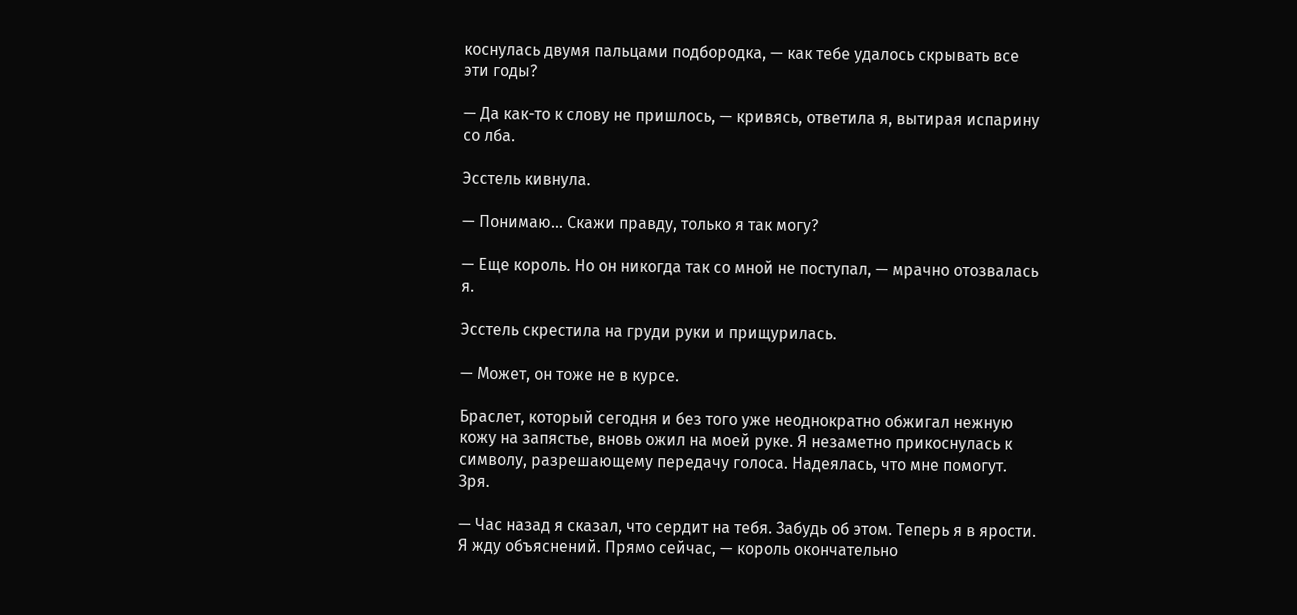коснулась двумя пальцами подбородка, — как тебе удалось скрывать все эти годы?

— Да как-то к слову не пришлось, — кривясь, ответила я, вытирая испарину со лба.

Эсстель кивнула.

— Понимаю… Скажи правду, только я так могу?

— Еще король. Но он никогда так со мной не поступал, — мрачно отозвалась я.

Эсстель скрестила на груди руки и прищурилась.

— Может, он тоже не в курсе.

Браслет, который сегодня и без того уже неоднократно обжигал нежную кожу на запястье, вновь ожил на моей руке. Я незаметно прикоснулась к символу, разрешающему передачу голоса. Надеялась, что мне помогут. Зря.

— Час назад я сказал, что сердит на тебя. Забудь об этом. Теперь я в ярости. Я жду объяснений. Прямо сейчас, — король окончательно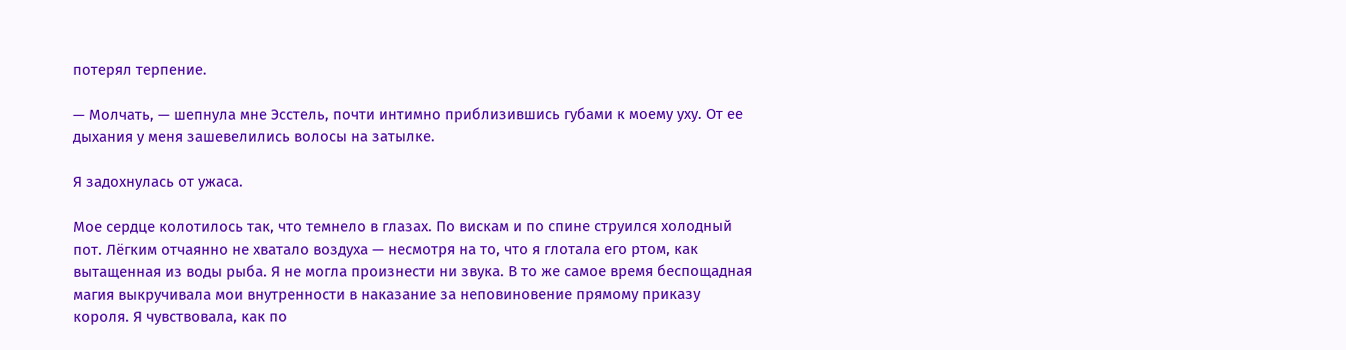потерял терпение.

— Молчать, — шепнула мне Эсстель, почти интимно приблизившись губами к моему уху. От ее дыхания у меня зашевелились волосы на затылке.

Я задохнулась от ужаса.

Мое сердце колотилось так, что темнело в глазах. По вискам и по спине струился холодный пот. Лёгким отчаянно не хватало воздуха — несмотря на то, что я глотала его ртом, как вытащенная из воды рыба. Я не могла произнести ни звука. В то же самое время беспощадная магия выкручивала мои внутренности в наказание за неповиновение прямому приказу короля. Я чувствовала, как по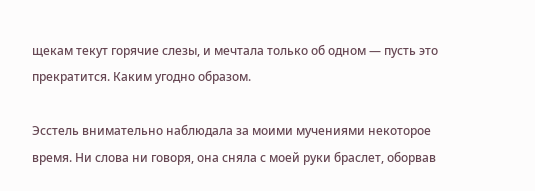щекам текут горячие слезы, и мечтала только об одном — пусть это прекратится. Каким угодно образом.

Эсстель внимательно наблюдала за моими мучениями некоторое время. Ни слова ни говоря, она сняла с моей руки браслет, оборвав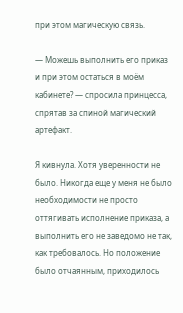при этом магическую связь.

— Можешь выполнить его приказ и при этом остаться в моём кабинете? — спросила принцесса, спрятав за спиной магический артефакт.

Я кивнула. Хотя уверенности не было. Никогда еще у меня не было необходимости не просто оттягивать исполнение приказа, а выполнить его не заведомо не так, как требовалось. Но положение было отчаянным, приходилось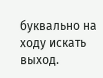буквально на ходу искать выход.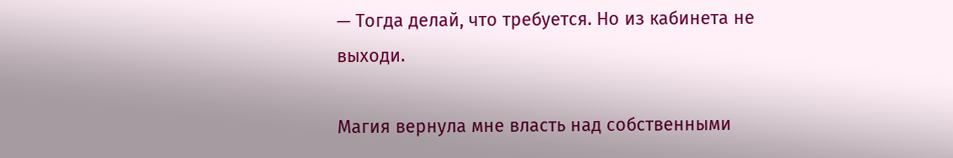— Тогда делай, что требуется. Но из кабинета не выходи.

Магия вернула мне власть над собственными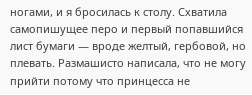ногами, и я бросилась к столу. Схватила самопишущее перо и первый попавшийся лист бумаги — вроде желтый, гербовой, но плевать. Размашисто написала, что не могу прийти потому что принцесса не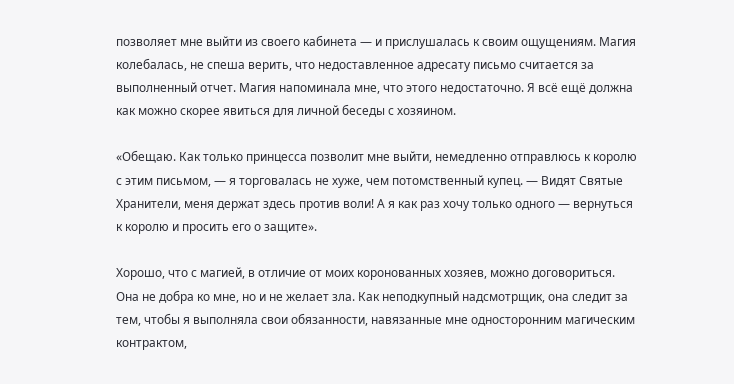позволяет мне выйти из своего кабинета — и прислушалась к своим ощущениям. Магия колебалась, не спеша верить, что недоставленное адресату письмо считается за выполненный отчет. Магия напоминала мне, что этого недостаточно. Я всё ещё должна как можно скорее явиться для личной беседы с хозяином.

«Обещаю. Как только принцесса позволит мне выйти, немедленно отправлюсь к королю с этим письмом, — я торговалась не хуже, чем потомственный купец. — Видят Святые Хранители, меня держат здесь против воли! А я как раз хочу только одного — вернуться к королю и просить его о защите».

Хорошо, что с магией, в отличие от моих коронованных хозяев, можно договориться. Она не добра ко мне, но и не желает зла. Как неподкупный надсмотрщик, она следит за тем, чтобы я выполняла свои обязанности, навязанные мне односторонним магическим контрактом,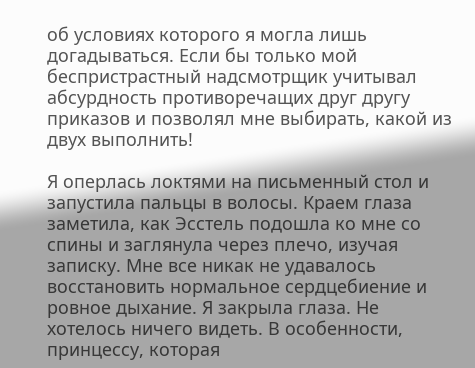об условиях которого я могла лишь догадываться. Если бы только мой беспристрастный надсмотрщик учитывал абсурдность противоречащих друг другу приказов и позволял мне выбирать, какой из двух выполнить!

Я оперлась локтями на письменный стол и запустила пальцы в волосы. Краем глаза заметила, как Эсстель подошла ко мне со спины и заглянула через плечо, изучая записку. Мне все никак не удавалось восстановить нормальное сердцебиение и ровное дыхание. Я закрыла глаза. Не хотелось ничего видеть. В особенности, принцессу, которая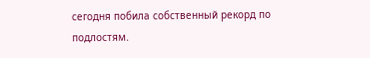сегодня побила собственный рекорд по подлостям.